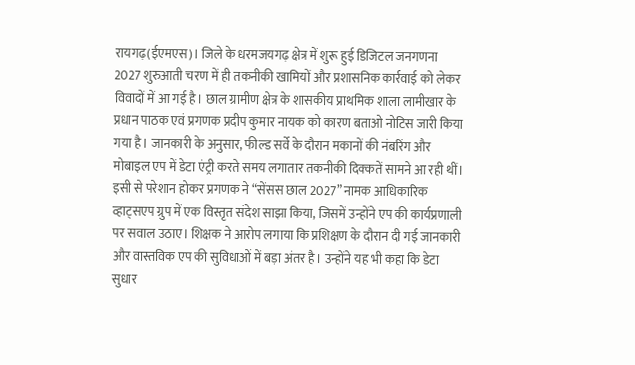रायगढ़(ईएमएस)। जिले के धरमजयगढ़ क्षेत्र में शुरू हुई डिजिटल जनगणना 2027 शुरुआती चरण में ही तकनीकी खामियों और प्रशासनिक कार्रवाई को लेकर विवादों में आ गई है। छाल ग्रामीण क्षेत्र के शासकीय प्राथमिक शाला लामीखार के प्रधान पाठक एवं प्रगणक प्रदीप कुमार नायक को कारण बताओ नोटिस जारी किया गया है। जानकारी के अनुसार, फील्ड सर्वे के दौरान मकानों की नंबरिंग और मोबाइल एप में डेटा एंट्री करते समय लगातार तकनीकी दिक्कतें सामने आ रही थीं। इसी से परेशान होकर प्रगणक ने “सेंसस छाल 2027” नामक आधिकारिक व्हाट्सएप ग्रुप में एक विस्तृत संदेश साझा किया, जिसमें उन्होंने एप की कार्यप्रणाली पर सवाल उठाए। शिक्षक ने आरोप लगाया कि प्रशिक्षण के दौरान दी गई जानकारी और वास्तविक एप की सुविधाओं में बड़ा अंतर है। उन्होंने यह भी कहा कि डेटा सुधार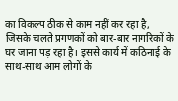का विकल्प ठीक से काम नहीं कर रहा है, जिसके चलते प्रगणकों को बार-बार नागरिकों के घर जाना पड़ रहा है। इससे कार्य में कठिनाई के साथ-साथ आम लोगों के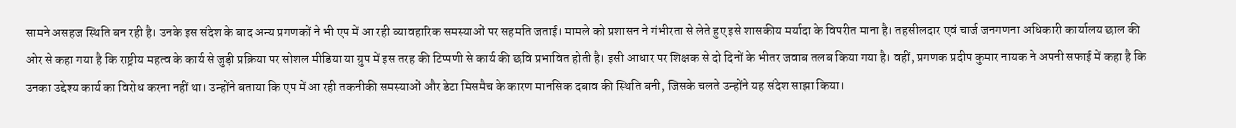सामने असहज स्थिति बन रही है। उनके इस संदेश के बाद अन्य प्रगणकों ने भी एप में आ रही व्यावहारिक समस्याओं पर सहमति जताई। मामले को प्रशासन ने गंभीरता से लेते हुए इसे शासकीय मर्यादा के विपरीत माना है। तहसीलदार एवं चार्ज जनगणना अधिकारी कार्यालय छाल की ओर से कहा गया है कि राष्ट्रीय महत्व के कार्य से जुड़ी प्रक्रिया पर सोशल मीडिया या ग्रुप में इस तरह की टिप्पणी से कार्य की छवि प्रभावित होती है। इसी आधार पर शिक्षक से दो दिनों के भीतर जवाब तलब किया गया है। वहीं, प्रगणक प्रदीप कुमार नायक ने अपनी सफाई में कहा है कि उनका उद्देश्य कार्य का विरोध करना नहीं था। उन्होंने बताया कि एप में आ रही तकनीकी समस्याओं और डेटा मिसमैच के कारण मानसिक दबाव की स्थिति बनी, जिसके चलते उन्होंने यह संदेश साझा किया।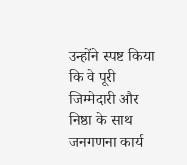उन्होंने स्पष्ट किया कि वे पूरी जिम्मेदारी और निष्ठा के साथ जनगणना कार्य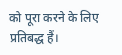को पूरा करने के लिए प्रतिबद्ध हैं।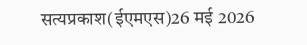सत्यप्रकाश(ईएमएस)26 मई 2026